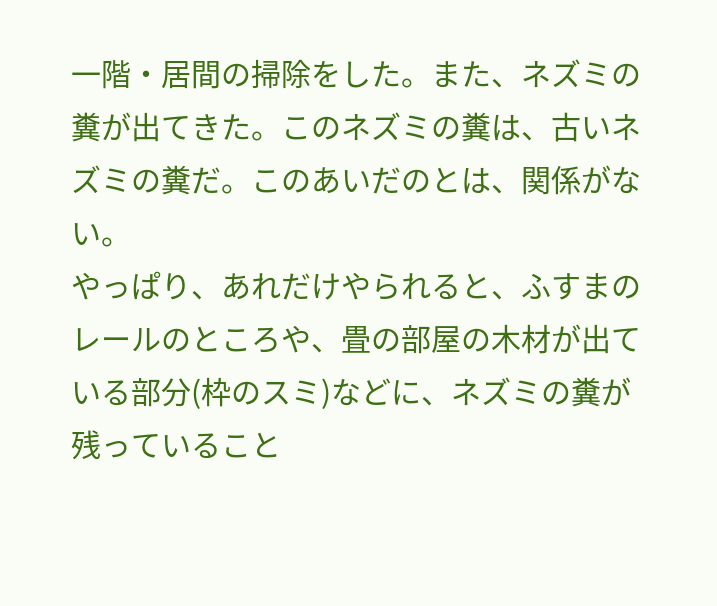一階・居間の掃除をした。また、ネズミの糞が出てきた。このネズミの糞は、古いネズミの糞だ。このあいだのとは、関係がない。
やっぱり、あれだけやられると、ふすまのレールのところや、畳の部屋の木材が出ている部分(枠のスミ)などに、ネズミの糞が残っていること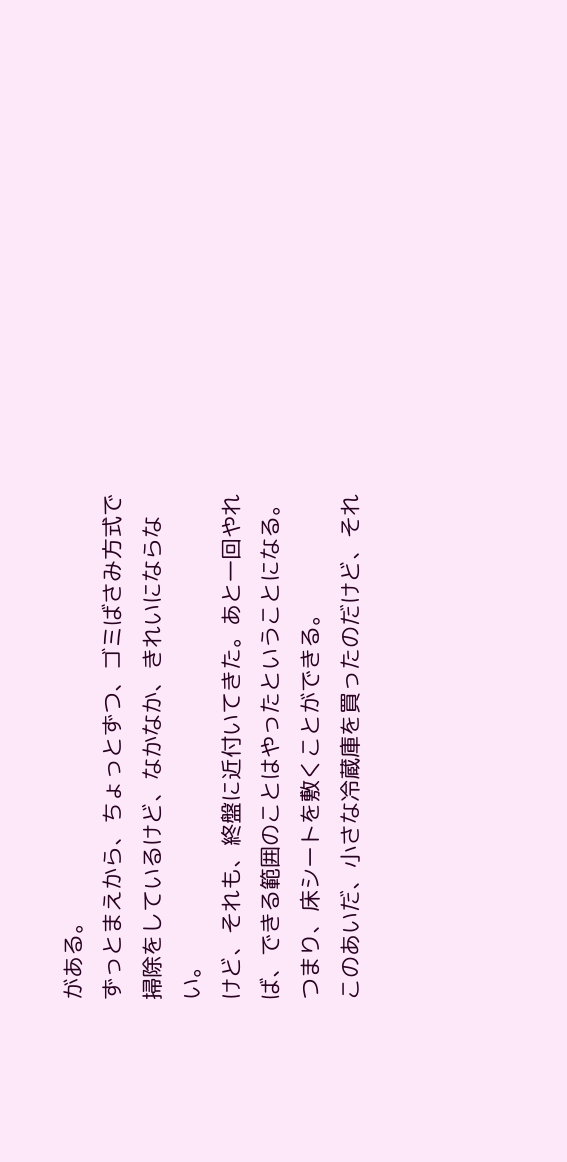がある。
ずっとまえから、ちょっとずつ、ゴミばさみ方式で掃除をしているけど、なかなか、きれいにならない。
けど、それも、終盤に近付いてきた。あと一回やれば、できる範囲のことはやったということになる。つまり、床シートを敷くことができる。
このあいだ、小さな冷蔵庫を買ったのだけど、それ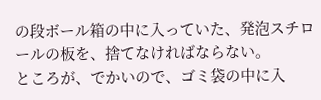の段ボール箱の中に入っていた、発泡スチロールの板を、捨てなければならない。
ところが、でかいので、ゴミ袋の中に入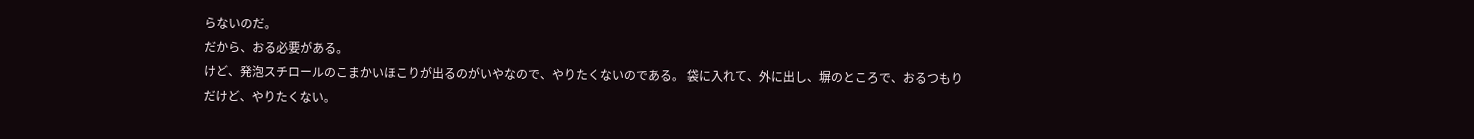らないのだ。
だから、おる必要がある。
けど、発泡スチロールのこまかいほこりが出るのがいやなので、やりたくないのである。 袋に入れて、外に出し、塀のところで、おるつもりだけど、やりたくない。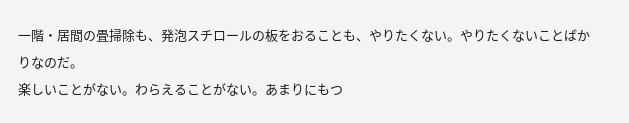一階・居間の畳掃除も、発泡スチロールの板をおることも、やりたくない。やりたくないことばかりなのだ。
楽しいことがない。わらえることがない。あまりにもつ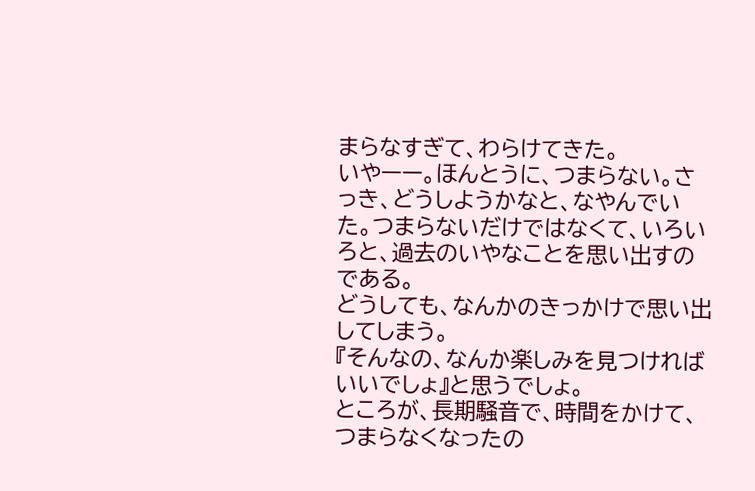まらなすぎて、わらけてきた。
いやーー。ほんとうに、つまらない。さっき、どうしようかなと、なやんでいた。つまらないだけではなくて、いろいろと、過去のいやなことを思い出すのである。
どうしても、なんかのきっかけで思い出してしまう。
『そんなの、なんか楽しみを見つければいいでしょ』と思うでしょ。
ところが、長期騒音で、時間をかけて、つまらなくなったの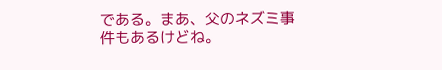である。まあ、父のネズミ事件もあるけどね。